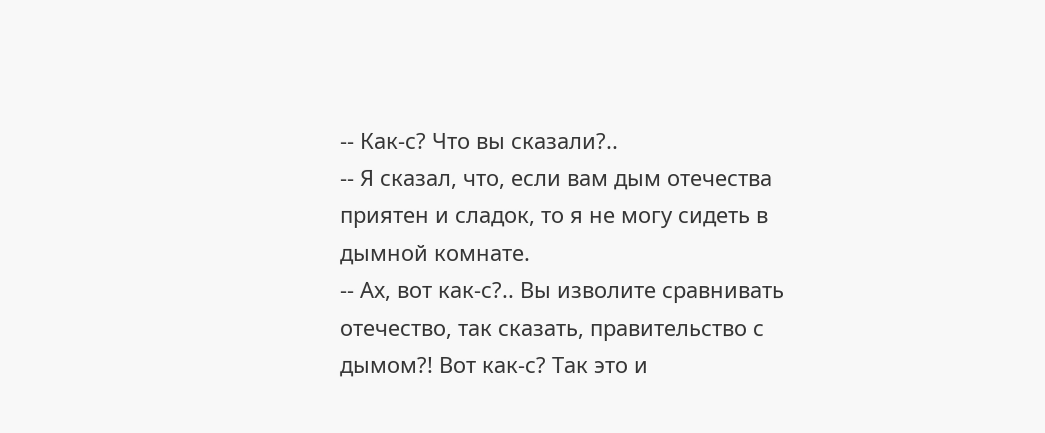-- Как-с? Что вы сказали?..
-- Я сказал, что, если вам дым отечества приятен и сладок, то я не могу сидеть в дымной комнате.
-- Ах, вот как-с?.. Вы изволите сравнивать отечество, так сказать, правительство с дымом?! Вот как-с? Так это и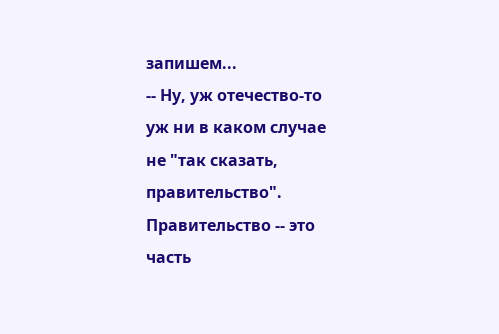запишем...
-- Ну, уж отечество-то уж ни в каком случае не "так сказать, правительство". Правительство -- это часть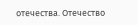отечества. Отечество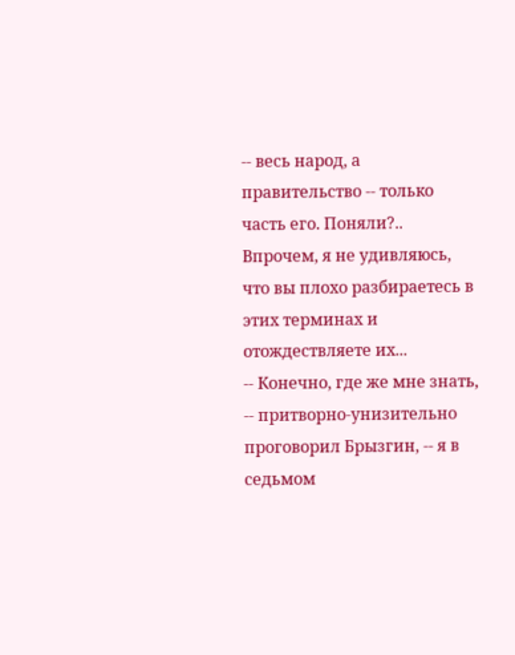-- весь народ, а правительство -- только часть его. Поняли?.. Впрочем, я не удивляюсь, что вы плохо разбираетесь в этих терминах и отождествляете их...
-- Конечно, где же мне знать, -- притворно-унизительно проговорил Брызгин, -- я в седьмом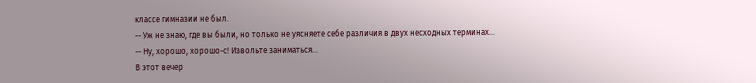классе гимназии не был.
-- Уж не знаю, где вы были, но только не уясняете себе различия в двух несходных терминах...
-- Ну, хорошо, хорошо-с! Извольте заниматься...
В этот вечер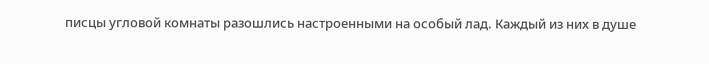писцы угловой комнаты разошлись настроенными на особый лад. Каждый из них в душе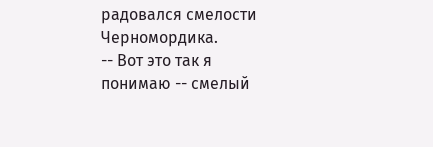радовался смелости Черномордика.
-- Вот это так я понимаю -- смелый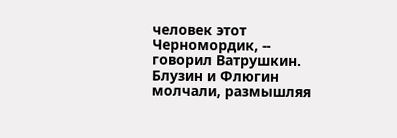человек этот Черномордик, -- говорил Ватрушкин.
Блузин и Флюгин молчали, размышляя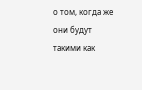о том, когда же они будут такими как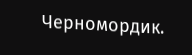Черномордик.